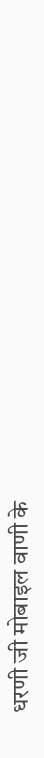धरणी जी मोबाइल वाणी के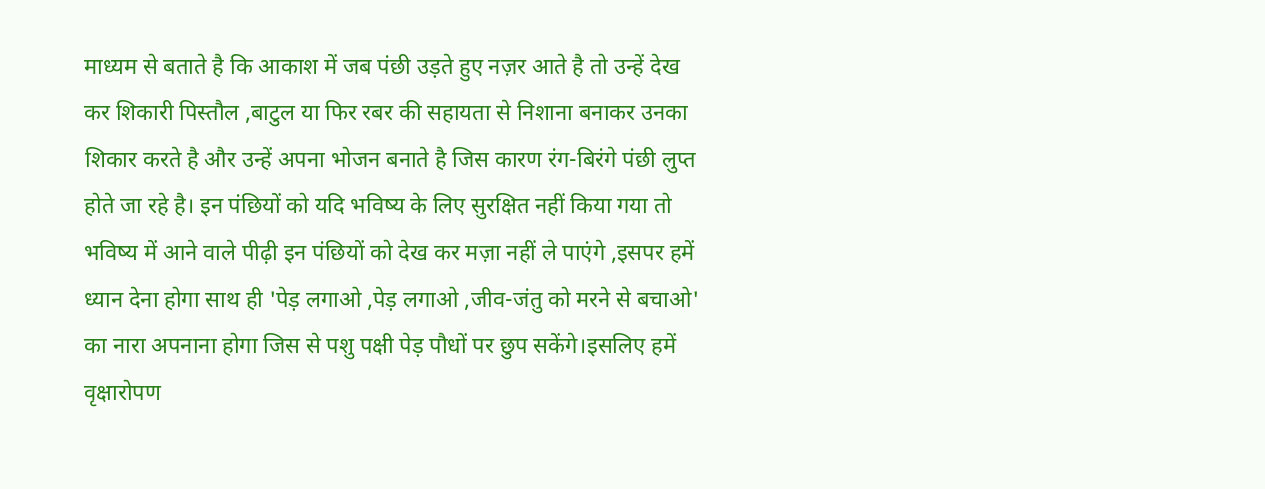माध्यम से बताते है कि आकाश में जब पंछी उड़ते हुए नज़र आते है तो उन्हें देख कर शिकारी पिस्तौल ,बाटुल या फिर रबर की सहायता से निशाना बनाकर उनका शिकार करते है और उन्हें अपना भोजन बनाते है जिस कारण रंग-बिरंगे पंछी लुप्त होते जा रहे है। इन पंछियों को यदि भविष्य के लिए सुरक्षित नहीं किया गया तो भविष्य में आने वाले पीढ़ी इन पंछियों को देख कर मज़ा नहीं ले पाएंगे ,इसपर हमें ध्यान देना होगा साथ ही 'पेड़ लगाओ ,पेड़ लगाओ ,जीव-जंतु को मरने से बचाओ' का नारा अपनाना होगा जिस से पशु पक्षी पेड़ पौधों पर छुप सकेंगे।इसलिए हमें वृक्षारोपण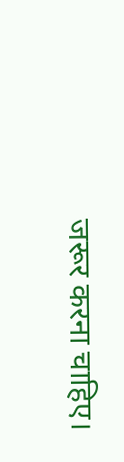जरूर करना चाहिए।